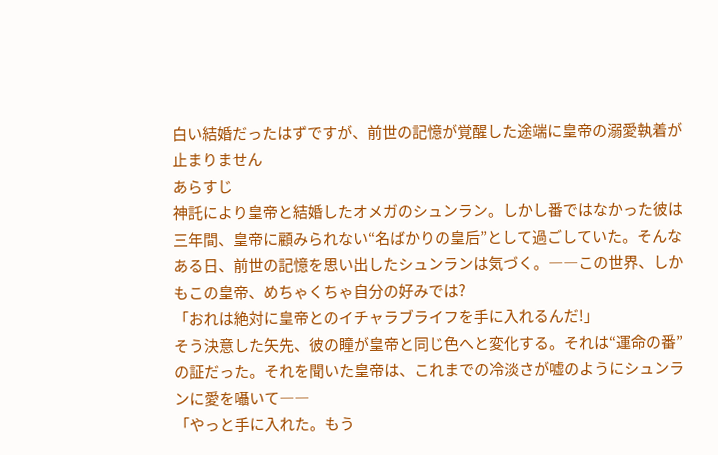白い結婚だったはずですが、前世の記憶が覚醒した途端に皇帝の溺愛執着が止まりません
あらすじ
神託により皇帝と結婚したオメガのシュンラン。しかし番ではなかった彼は三年間、皇帝に顧みられない“名ばかりの皇后”として過ごしていた。そんなある日、前世の記憶を思い出したシュンランは気づく。――この世界、しかもこの皇帝、めちゃくちゃ自分の好みでは?
「おれは絶対に皇帝とのイチャラブライフを手に入れるんだ!」
そう決意した矢先、彼の瞳が皇帝と同じ色へと変化する。それは“運命の番”の証だった。それを聞いた皇帝は、これまでの冷淡さが嘘のようにシュンランに愛を囁いて――
「やっと手に入れた。もう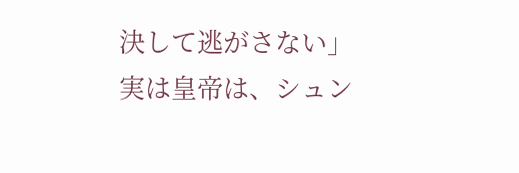決して逃がさない」
実は皇帝は、シュン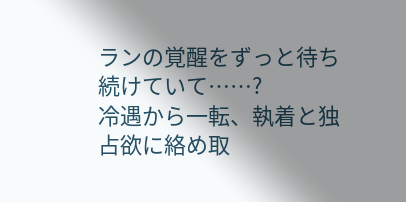ランの覚醒をずっと待ち続けていて……?
冷遇から一転、執着と独占欲に絡め取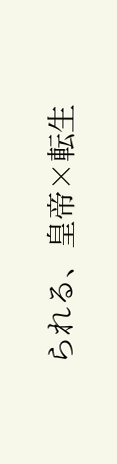られる、皇帝×転生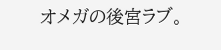オメガの後宮ラブ。